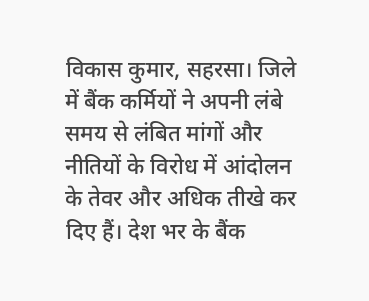विकास कुमार, सहरसा। जिले में बैंक कर्मियों ने अपनी लंबे समय से लंबित मांगों और नीतियों के विरोध में आंदोलन के तेवर और अधिक तीखे कर दिए हैं। देश भर के बैंक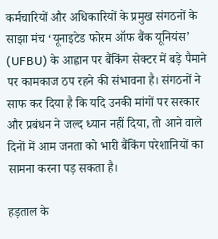कर्मचारियों और अधिकारियों के प्रमुख संगठनों के साझा मंच ‘यूनाइटेड फोरम ऑफ बैंक यूनियंस’ (UFBU) के आह्वान पर बैंकिंग सेक्टर में बड़े पैमाने पर कामकाज ठप रहने की संभावना है। संगठनों ने साफ कर दिया है कि यदि उनकी मांगों पर सरकार और प्रबंधन ने जल्द ध्यान नहीं दिया, तो आने वाले दिनों में आम जनता को भारी बैंकिंग परेशानियों का सामना करना पड़ सकता है।

हड़ताल के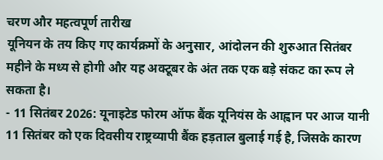चरण और महत्वपूर्ण तारीख
यूनियन के तय किए गए कार्यक्रमों के अनुसार, आंदोलन की शुरुआत सितंबर महीने के मध्य से होगी और यह अक्टूबर के अंत तक एक बड़े संकट का रूप ले सकता है।
- 11 सितंबर 2026: यूनाइटेड फोरम ऑफ बैंक यूनियंस के आह्वान पर आज यानी 11 सितंबर को एक दिवसीय राष्ट्रव्यापी बैंक हड़ताल बुलाई गई है, जिसके कारण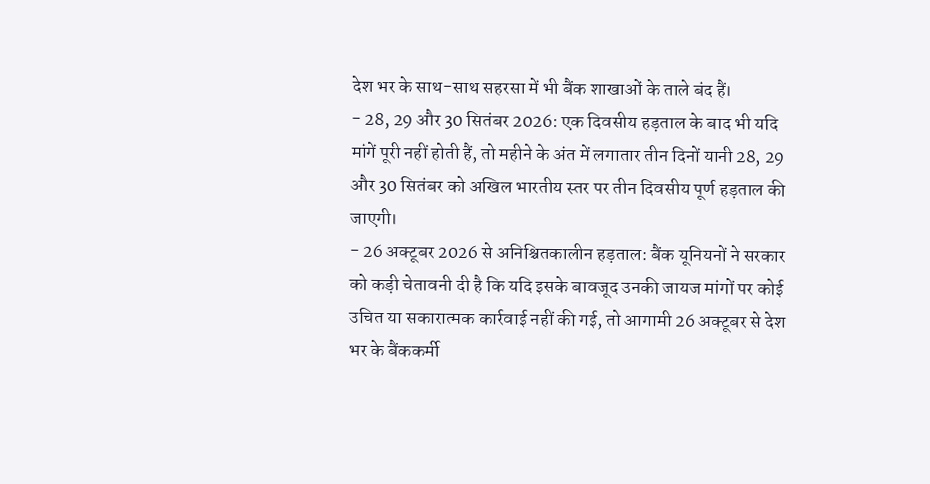देश भर के साथ-साथ सहरसा में भी बैंक शाखाओं के ताले बंद हैं।
- 28, 29 और 30 सितंबर 2026: एक दिवसीय हड़ताल के बाद भी यदि मांगें पूरी नहीं होती हैं, तो महीने के अंत में लगातार तीन दिनों यानी 28, 29 और 30 सितंबर को अखिल भारतीय स्तर पर तीन दिवसीय पूर्ण हड़ताल की जाएगी।
- 26 अक्टूबर 2026 से अनिश्चितकालीन हड़ताल: बैंक यूनियनों ने सरकार को कड़ी चेतावनी दी है कि यदि इसके बावजूद उनकी जायज मांगों पर कोई उचित या सकारात्मक कार्रवाई नहीं की गई, तो आगामी 26 अक्टूबर से देश भर के बैंककर्मी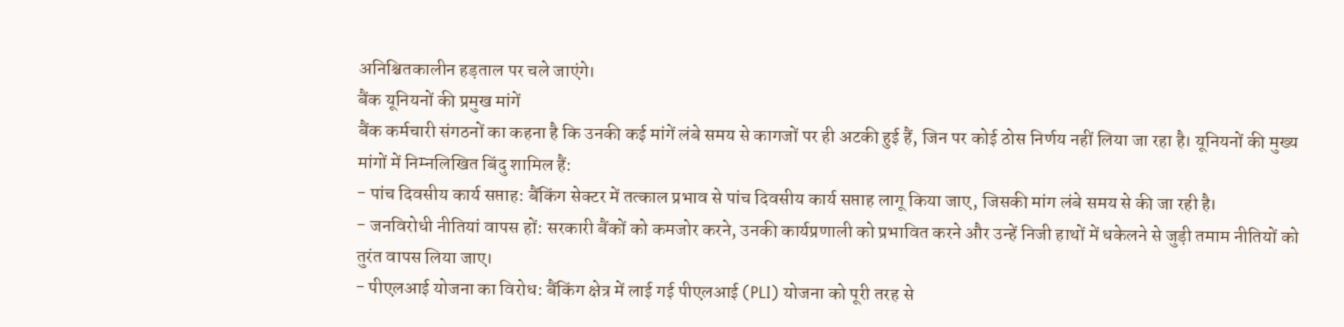अनिश्चितकालीन हड़ताल पर चले जाएंगे।
बैंक यूनियनों की प्रमुख मांगें
बैंक कर्मचारी संगठनों का कहना है कि उनकी कई मांगें लंबे समय से कागजों पर ही अटकी हुई हैं, जिन पर कोई ठोस निर्णय नहीं लिया जा रहा है। यूनियनों की मुख्य मांगों में निम्नलिखित बिंदु शामिल हैं:
- पांच दिवसीय कार्य सप्ताह: बैंकिंग सेक्टर में तत्काल प्रभाव से पांच दिवसीय कार्य सप्ताह लागू किया जाए, जिसकी मांग लंबे समय से की जा रही है।
- जनविरोधी नीतियां वापस हों: सरकारी बैंकों को कमजोर करने, उनकी कार्यप्रणाली को प्रभावित करने और उन्हें निजी हाथों में धकेलने से जुड़ी तमाम नीतियों को तुरंत वापस लिया जाए।
- पीएलआई योजना का विरोध: बैंकिंग क्षेत्र में लाई गई पीएलआई (PLI) योजना को पूरी तरह से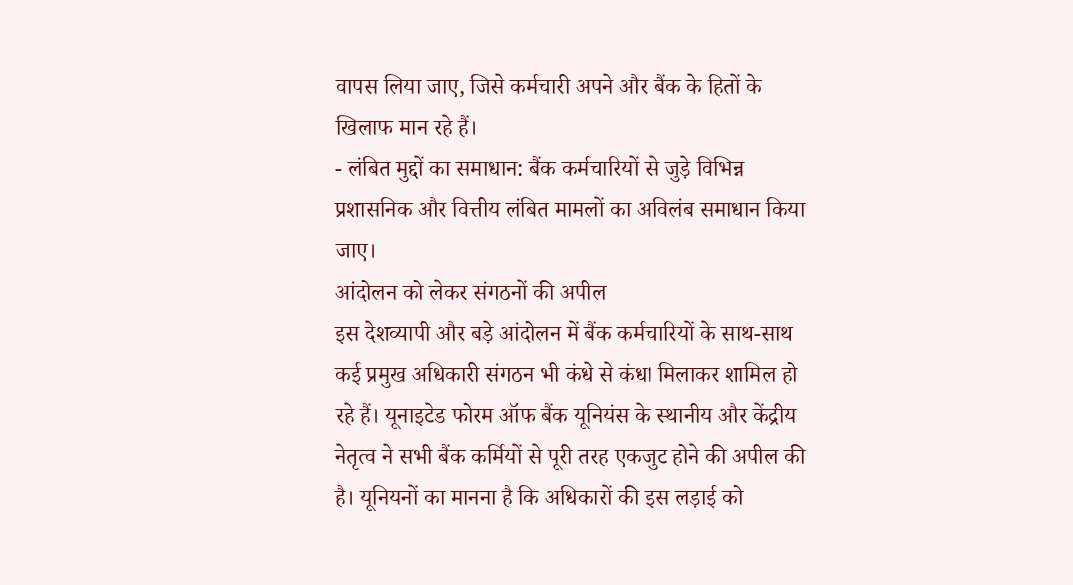वापस लिया जाए, जिसे कर्मचारी अपने और बैंक के हितों के खिलाफ मान रहे हैं।
- लंबित मुद्दों का समाधान: बैंक कर्मचारियों से जुड़े विभिन्न प्रशासनिक और वित्तीय लंबित मामलों का अविलंब समाधान किया जाए।
आंदोलन को लेकर संगठनों की अपील
इस देशव्यापी और बड़े आंदोलन में बैंक कर्मचारियों के साथ-साथ कई प्रमुख अधिकारी संगठन भी कंधे से कंधا मिलाकर शामिल हो रहे हैं। यूनाइटेड फोरम ऑफ बैंक यूनियंस के स्थानीय और केंद्रीय नेतृत्व ने सभी बैंक कर्मियों से पूरी तरह एकजुट होने की अपील की है। यूनियनों का मानना है कि अधिकारों की इस लड़ाई को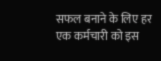सफल बनाने के लिए हर एक कर्मचारी को इस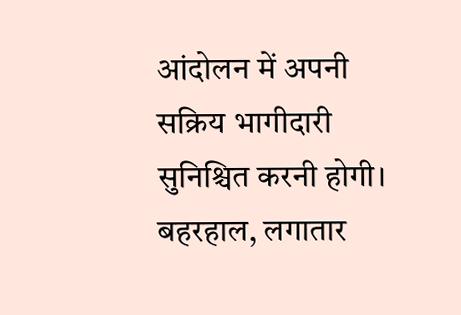आंदोलन में अपनी सक्रिय भागीदारी सुनिश्चित करनी होगी। बहरहाल, लगातार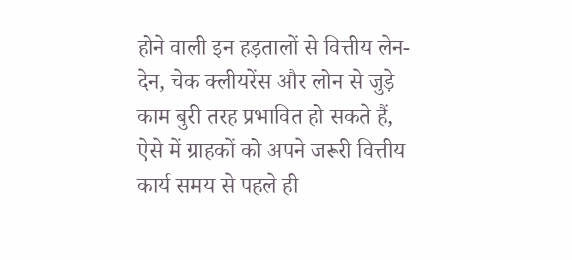होने वाली इन हड़तालों से वित्तीय लेन-देन, चेक क्लीयरेंस और लोन से जुड़े काम बुरी तरह प्रभावित हो सकते हैं, ऐसे में ग्राहकों को अपने जरूरी वित्तीय कार्य समय से पहले ही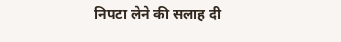निपटा लेने की सलाह दी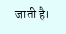जाती है।